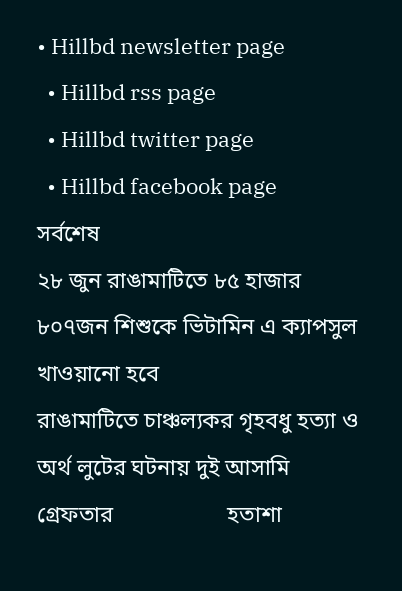• Hillbd newsletter page
  • Hillbd rss page
  • Hillbd twitter page
  • Hillbd facebook page
সর্বশেষ
২৮ জুন রাঙামাটিতে ৮৫ হাজার ৮০৭জন শিশুকে ভিটামিন এ ক্যাপসুল খাওয়ানো হবে                    রাঙামাটিতে চাঞ্চল্যকর গৃহবধু হত্যা ও অর্থ লুটের ঘটনায় দুই আসামি গ্রেফতার                    হতাশা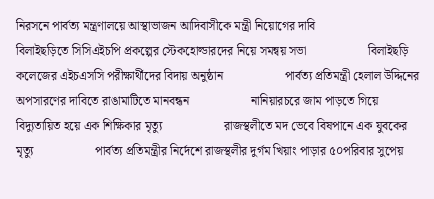নিরসনে পার্বত্য মন্ত্রণালয়ে আস্থাভাজন আদিবাসীকে মন্ত্রী নিয়োগের দাবি                    বিলাইছড়িতে সিসিএইচপি প্রকল্পের স্টেকহোল্ডারদের নিয়ে সমন্বয় সভা                    বিলাইছড়ি কলেজের এইচএসসি পরীক্ষার্থীদের বিদায় অনুষ্ঠান                    পার্বত্য প্রতিমন্ত্রী হেলাল উদ্দিনের অপসারণের দাবিতে রাঙামাটিতে মানবন্ধন                    নানিয়ারচরে জাম পাড়তে গিয়ে বিদ্যুতায়িত হয়ে এক শিক্ষিকার মৃত্যু                    রাজস্থলীতে মদ ভেবে বিষপানে এক যুবকের মৃত্যু                    পার্বত্য প্রতিমন্ত্রীর নির্দেশে রাজস্থলীর দুর্গম খিয়াং পাড়ার ৫০পরিবার সুপেয়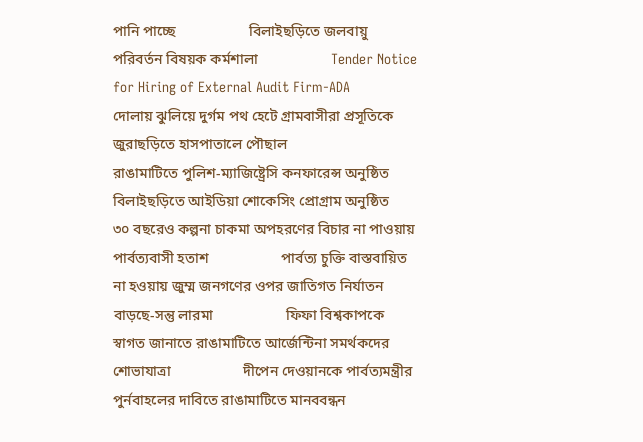পানি পাচ্ছে                    বিলাইছড়িতে জলবায়ু পরিবর্তন বিষয়ক কর্মশালা                    Tender Notice for Hiring of External Audit Firm-ADA                    দোলায় ঝুলিয়ে দুর্গম পথ হেটে গ্রামবাসীরা প্রসূতিকে জুরাছড়িতে হাসপাতালে পৌছাল                    রাঙামাটিতে পুলিশ-ম্যাজিষ্ট্রেসি কনফারেন্স অনুষ্ঠিত                    বিলাইছড়িতে আইডিয়া শোকেসিং প্রোগ্রাম অনুষ্ঠিত                    ৩০ বছরেও কল্পনা চাকমা অপহরণের বিচার না পাওয়ায় পার্বত্যবাসী হতাশ                    পার্বত্য চুক্তি বাস্তবায়িত না হওয়ায় জুম্ম জনগণের ওপর জাতিগত নির্যাতন বাড়ছে-সন্তু লারমা                    ফিফা বিশ্বকাপকে স্বাগত জানাতে রাঙামাটিতে আর্জেন্টিনা সমর্থকদের শোভাযাত্রা                    দীপেন দেওয়ানকে পার্বত্যমন্ত্রীর পুর্নবাহলের দাবিতে রাঙামাটিতে মানববন্ধন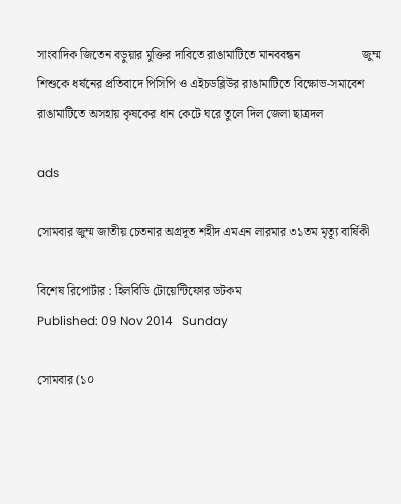সাংবাদিক জিতেন বড়ুয়ার মুক্তির দাবিতে রাঙামাটিতে মানববন্ধন                    জুম্ম শিশুকে ধর্ষনের প্রতিবাদে পিসিপি ও এইচডব্লিউর রাঙামাটিতে বিক্ষোভ-সমাবেশ                    রাঙামাটিতে অসহায় কৃষকের ধান কেটে ঘরে তুলে দিল জেলা ছাত্রদল

ads

সোমবার জুম্ম জাতীয় চেতনার অগ্রদূত শহীদ এমএন লারমার ৩১তম মৃত্যূ বার্ষিকী

বিশেষ রিপোর্টার : হিলবিডি টোয়েন্টিফোর ডটকম
Published: 09 Nov 2014   Sunday

সোমবার (১০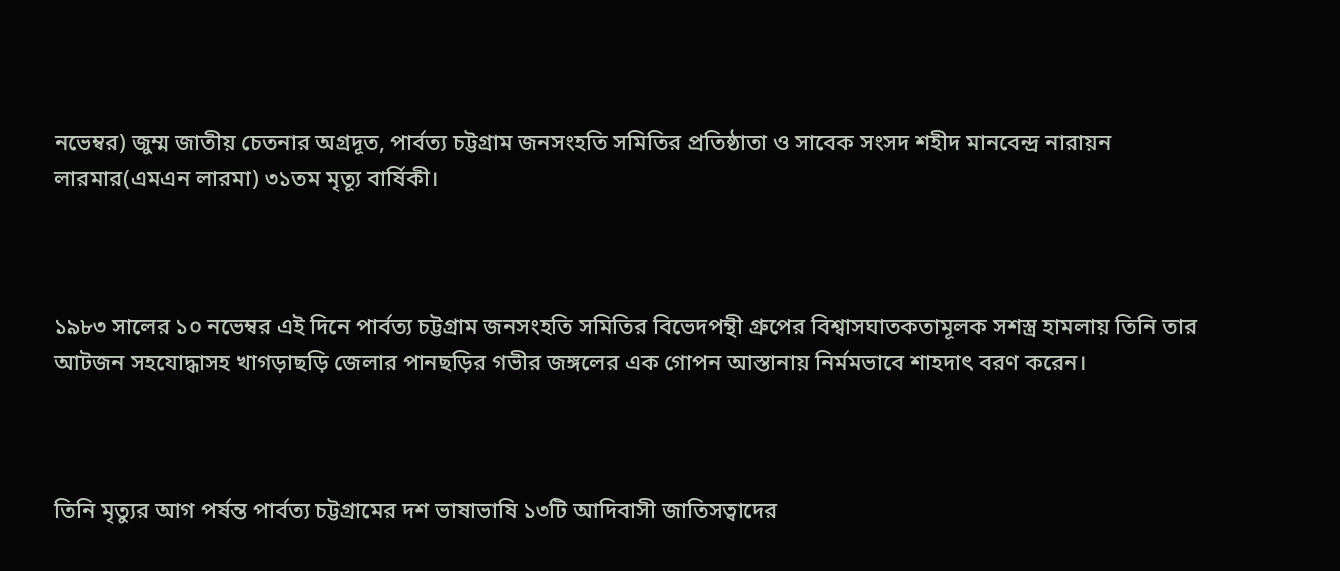নভেম্বর) জুম্ম জাতীয় চেতনার অগ্রদূত, পার্বত্য চট্টগ্রাম জনসংহতি সমিতির প্রতিষ্ঠাতা ও সাবেক সংসদ শহীদ মানবেন্দ্র নারায়ন লারমার(এমএন লারমা) ৩১তম মৃত্যূ বার্ষিকী।



১৯৮৩ সালের ১০ নভেম্বর এই দিনে পার্বত্য চট্টগ্রাম জনসংহতি সমিতির বিভেদপন্থী গ্রুপের বিশ্বাসঘাতকতামূলক সশস্ত্র হামলায় তিনি তার আটজন সহযোদ্ধাসহ খাগড়াছড়ি জেলার পানছড়ির গভীর জঙ্গলের এক গোপন আস্তানায় নির্মমভাবে শাহদাৎ বরণ করেন।



তিনি মৃত্যুর আগ পর্ষন্ত পার্বত্য চট্টগ্রামের দশ ভাষাভাষি ১৩টি আদিবাসী জাতিসত্বাদের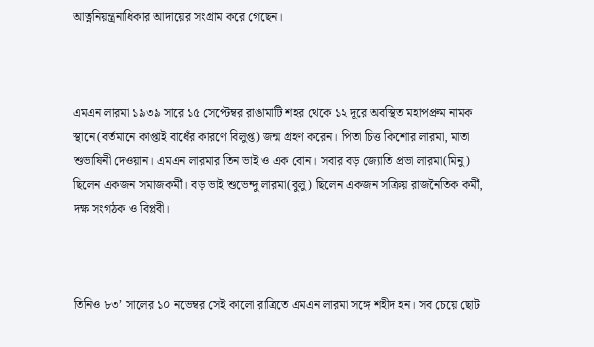আত্ননিয়ন্ত্রনাধিকার আদায়ের সংগ্রাম করে গেছেন।



এমএন লারমা ১৯৩৯ সারে ১৫ সেপ্টেম্বর রাঙামাটি শহর থেকে ১২ দূরে অবস্থিত মহাপপ্রুম নামক স্থানে(বর্তমানে কাপ্তাই বাধেঁর কারণে বিলুপ্ত) জন্ম গ্রহণ করেন। পিতা চিত্ত কিশোর লারমা, মাতা শুভাষিনী দেওয়ান। এমএন লারমার তিন ভাই ও এক বোন। সবার বড় জ্যোতি প্রভা লারমা(মিনু) ছিলেন একজন সমাজকর্মী। বড় ভাই শুভেন্দু লারমা(বুলু) ছিলেন একজন সক্রিয় রাজনৈতিক কর্মী, দক্ষ সংগঠক ও বিপ্লবী।



তিনিও ৮৩’ সালের ১০ নভেম্বর সেই কালো রাত্রিতে এমএন লারমা সঙ্গে শহীদ হন। সব চেয়ে ছোট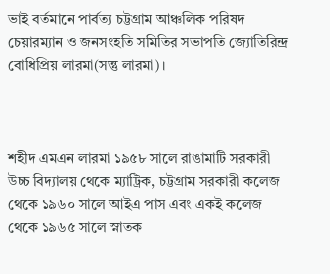ভাই বর্তমানে পার্বত্য চট্টগ্রাম আঞ্চলিক পরিষদ চেয়ারম্যান ও জনসংহতি সমিতির সভাপতি জ্যোতিরিন্দ্র বোধিপ্রিয় লারমা(সন্তু লারমা)।



শহীদ এমএন লারমা ১৯৫৮ সালে রাঙামাটি সরকারী উচ্চ বিদ্যালয় থেকে ম্যাট্রিক, চট্টগ্রাম সরকারী কলেজ থেকে ১৯৬০ সালে আইএ পাস এবং একই কলেজ থেকে ১৯৬৫ সালে স্নাতক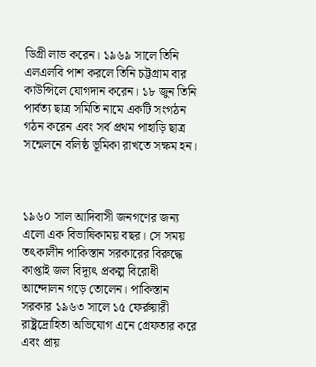ডিগ্রী লাভ করেন। ১৯৬৯ সালে তিনি এলএলবি পাশ করলে তিনি চট্টগ্রাম বার কাউন্সিলে যোগদান করেন। ১৮ জুন তিনি পার্বত্য ছাত্র সমিতি নামে একটি সংগঠন গঠন করেন এবং সর্ব প্রথম পাহাড়ি ছাত্র সন্মেলনে বলিষ্ঠ ভূমিকা রাখতে সক্ষম হন।



১৯৬০ সাল আদিবাসী জনগণের জন্য এলো এক বিভাষিকাময় বছর। সে সময় তৎকালীন পাকিস্তান সরকারের বিরুদ্ধে কাপ্তাই জল বিদ্যূৎ প্রকল্প বিরোধী আন্দোলন গড়ে তোলেন। পাকিস্তান সরকার ১৯৬৩ সালে ১৫ ফের্রুয়ারী রাষ্ট্রদ্রোহিতা অভিযোগ এনে গ্রেফতার করে এবং প্রায়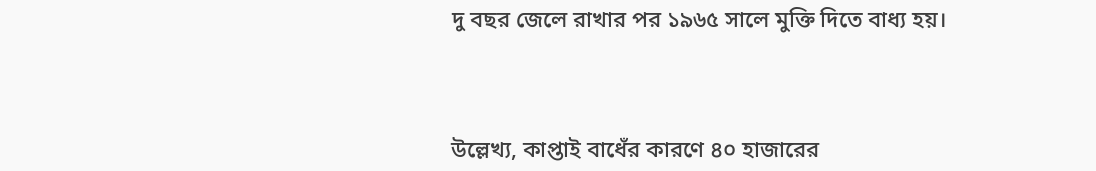দু বছর জেলে রাখার পর ১৯৬৫ সালে মুক্তি দিতে বাধ্য হয়।



উল্লেখ্য, কাপ্তাই বাধেঁর কারণে ৪০ হাজারের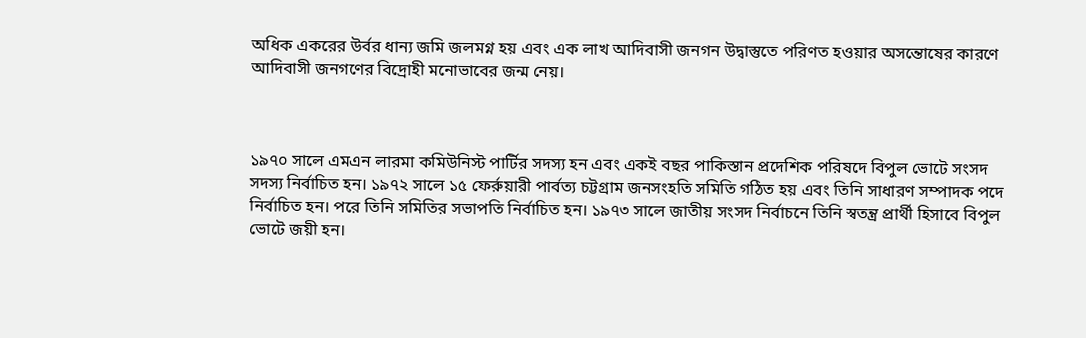অধিক একরের উর্বর ধান্য জমি জলমগ্ন হয় এবং এক লাখ আদিবাসী জনগন উদ্বাস্তুতে পরিণত হওয়ার অসন্তোষের কারণে আদিবাসী জনগণের বিদ্রোহী মনোভাবের জন্ম নেয়।



১৯৭০ সালে এমএন লারমা কমিউনিস্ট পার্টির সদস্য হন এবং একই বছর পাকিস্তান প্রদেশিক পরিষদে বিপুল ভোটে সংসদ সদস্য নির্বাচিত হন। ১৯৭২ সালে ১৫ ফের্রুয়ারী পার্বত্য চট্টগ্রাম জনসংহতি সমিতি গঠিত হয় এবং তিনি সাধারণ সম্পাদক পদে নির্বাচিত হন। পরে তিনি সমিতির সভাপতি নির্বাচিত হন। ১৯৭৩ সালে জাতীয় সংসদ নির্বাচনে তিনি স্বতন্ত্র প্রার্থী হিসাবে বিপুল ভোটে জয়ী হন।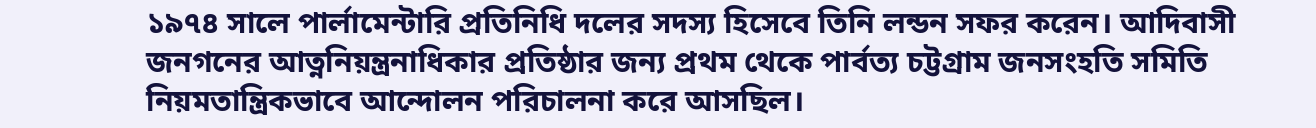১৯৭৪ সালে পার্লামেন্টারি প্রতিনিধি দলের সদস্য হিসেবে তিনি লন্ডন সফর করেন। আদিবাসী জনগনের আত্ননিয়ন্ত্রনাধিকার প্রতিষ্ঠার জন্য প্রথম থেকে পার্বত্য চট্টগ্রাম জনসংহতি সমিতি নিয়মতান্ত্রিকভাবে আন্দোলন পরিচালনা করে আসছিল।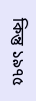কিন্তু ১৯৭৫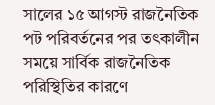সালের ১৫ আগস্ট রাজনৈতিক পট পরিবর্তনের পর তৎকালীন সময়ে সার্বিক রাজনৈতিক পরিস্থিতির কারণে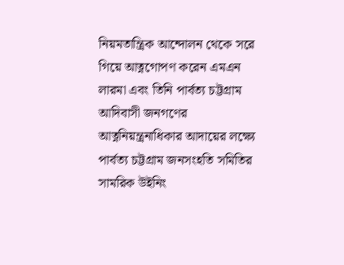নিয়মতান্ত্রিক আন্দোলন থেকে সরে গিয়ে আত্নগোপণ করেন এমএন লারমা এবং তিনি পার্বত্য চট্টগ্রাম আদিবাসী জনগণের আত্ননিয়ন্ত্রনাধিকার আদায়ের লক্ষ্যে পার্বত্য চট্টগ্রাম জনসংহতি সমিতির সামরিক উইনিং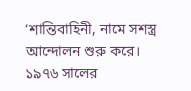‘শান্তিবাহিনী, নামে সশস্ত্র আন্দোলন শুরু করে। ১৯৭৬ সালের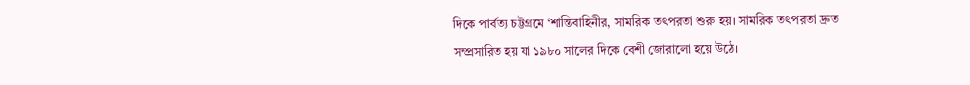দিকে পার্বত্য চট্টগ্রমে ‘শান্তিবাহিনীর, সামরিক তৎপরতা শুরু হয়। সামরিক তৎপরতা দ্রুত সম্প্রসারিত হয় যা ১৯৮০ সালের দিকে বেশী জোরালো হয়ে উঠে।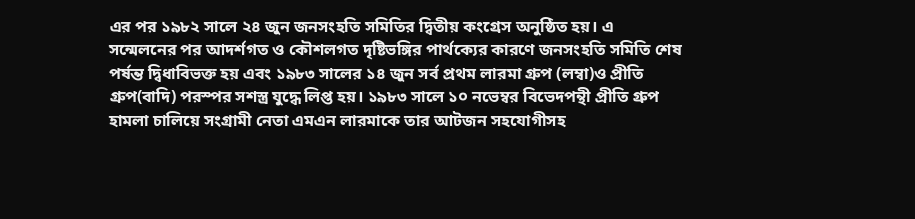এর পর ১৯৮২ সালে ২৪ জুন জনসংহতি সমিতির দ্বিতীয় কংগ্রেস অনুষ্ঠিত হয়। এ সন্মেলনের পর আদর্শগত ও কৌশলগত দৃষ্টিভঙ্গির পার্থক্যের কারণে জনসংহতি সমিতি শেষ পর্ষন্ত দ্বিধাবিভক্ত হয় এবং ১৯৮৩ সালের ১৪ জুন সর্ব প্রথম লারমা গ্রুপ (লম্বা)ও প্রীতি গ্রুপ(বাদি) পরস্পর সশস্ত্র যুদ্ধে লিপ্ত হয়। ১৯৮৩ সালে ১০ নভেম্বর বিভেদপন্থী প্রীতি গ্রুপ হামলা চালিয়ে সংগ্রামী নেতা এমএন লারমাকে তার আটজন সহযোগীসহ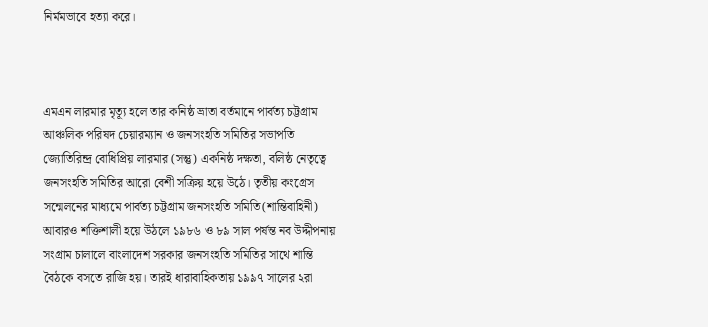নির্মমভাবে হত্যা করে।



এমএন লারমার মৃত্যূ হলে তার কনিষ্ঠ ভ্রাতা বর্তমানে পার্বত্য চট্টগ্রাম আঞ্চলিক পরিষদ চেয়ারম্যান ও জনসংহতি সমিতির সভাপতি জ্যোতিরিন্দ্র বোধিপ্রিয় লারমার (সন্তু) একনিষ্ঠ দক্ষতা, বলিষ্ঠ নেতৃত্বে জনসংহতি সমিতির আরো বেশী সক্রিয় হয়ে উঠে। তৃতীয় কংগ্রেস সন্মেলনের মাধ্যমে পার্বত্য চট্টগ্রাম জনসংহতি সমিতি(শান্তিবাহিনী) আবারও শক্তিশালী হয়ে উঠলে ১৯৮৬ ও ৮৯ সাল পর্ষন্ত নব উদ্দীপনায় সংগ্রাম চালালে বাংলাদেশ সরকার জনসংহতি সমিতির সাথে শান্তি বৈঠকে বসতে রাজি হয়। তারই ধারাবাহিকতায় ১৯৯৭ সালের ২রা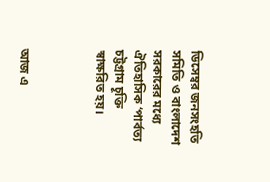ডিসেম্বর জনসংহতি সমিতি ও বাংলাদেশ সরকারের মধ্যে ঐতিহাসিক ‘পার্বত্য চট্টগ্রাম চূক্তি স্বাক্ষরিত হয়।



আজ এ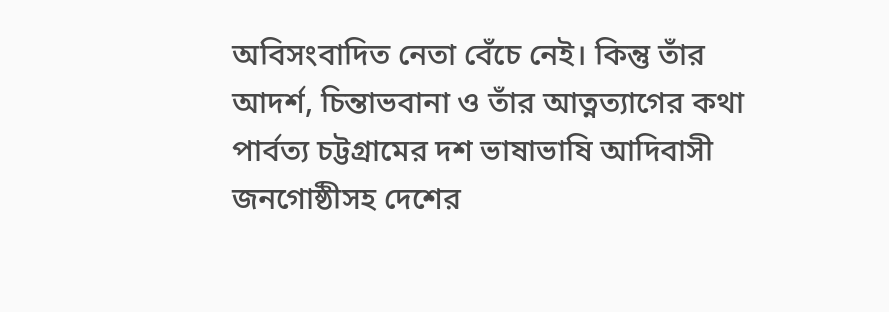অবিসংবাদিত নেতা বেঁচে নেই। কিন্তু তাঁর আদর্শ, চিন্তাভবানা ও তাঁর আত্নত্যাগের কথা পার্বত্য চট্টগ্রামের দশ ভাষাভাষি আদিবাসী জনগোষ্ঠীসহ দেশের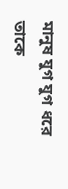মানুষ যুগ যুগ ধরে তাকে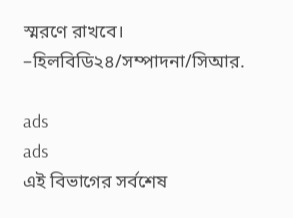স্মরণে রাখবে।
–হিলবিডি২৪/সম্পাদনা/সিআর.

ads
ads
এই বিভাগের সর্বশেষ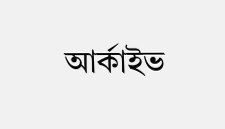আর্কাইভ